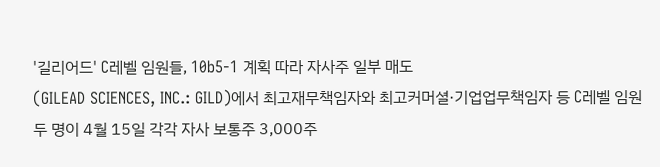'길리어드' C레벨 임원들, 10b5-1 계획 따라 자사주 일부 매도
(GILEAD SCIENCES, INC.: GILD)에서 최고재무책임자와 최고커머셜·기업업무책임자 등 C레벨 임원 두 명이 4월 15일 각각 자사 보통주 3,000주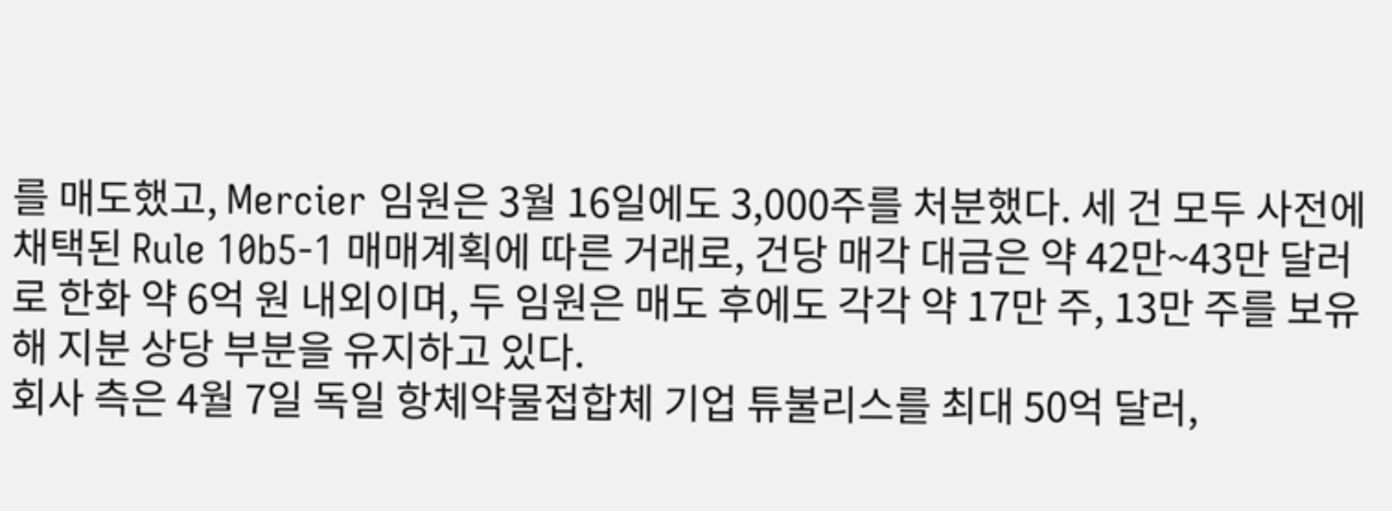를 매도했고, Mercier 임원은 3월 16일에도 3,000주를 처분했다. 세 건 모두 사전에 채택된 Rule 10b5-1 매매계획에 따른 거래로, 건당 매각 대금은 약 42만~43만 달러로 한화 약 6억 원 내외이며, 두 임원은 매도 후에도 각각 약 17만 주, 13만 주를 보유해 지분 상당 부분을 유지하고 있다.
회사 측은 4월 7일 독일 항체약물접합체 기업 튜불리스를 최대 50억 달러,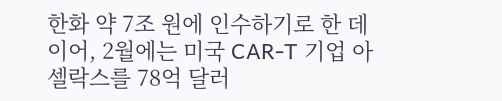한화 약 7조 원에 인수하기로 한 데 이어, 2월에는 미국 CAR-T 기업 아셀락스를 78억 달러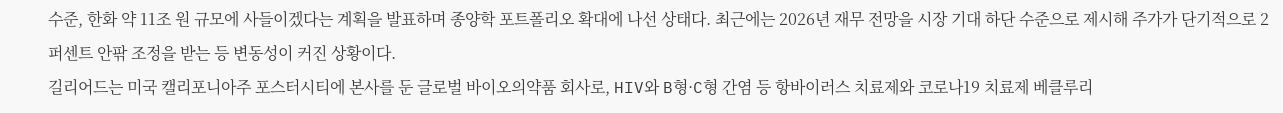수준, 한화 약 11조 원 규모에 사들이겠다는 계획을 발표하며 종양학 포트폴리오 확대에 나선 상태다. 최근에는 2026년 재무 전망을 시장 기대 하단 수준으로 제시해 주가가 단기적으로 2퍼센트 안팎 조정을 받는 등 변동성이 커진 상황이다.
길리어드는 미국 캘리포니아주 포스터시티에 본사를 둔 글로벌 바이오의약품 회사로, HIV와 B형·C형 간염 등 항바이러스 치료제와 코로나19 치료제 베클루리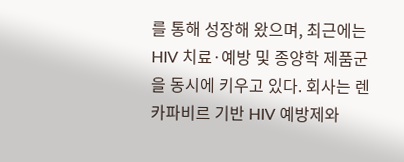를 통해 성장해 왔으며, 최근에는 HIV 치료·예방 및 종양학 제품군을 동시에 키우고 있다. 회사는 렌카파비르 기반 HIV 예방제와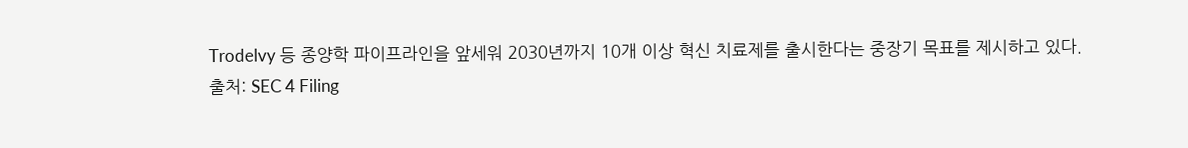Trodelvy 등 종양학 파이프라인을 앞세워 2030년까지 10개 이상 혁신 치료제를 출시한다는 중장기 목표를 제시하고 있다.
출처: SEC 4 Filing